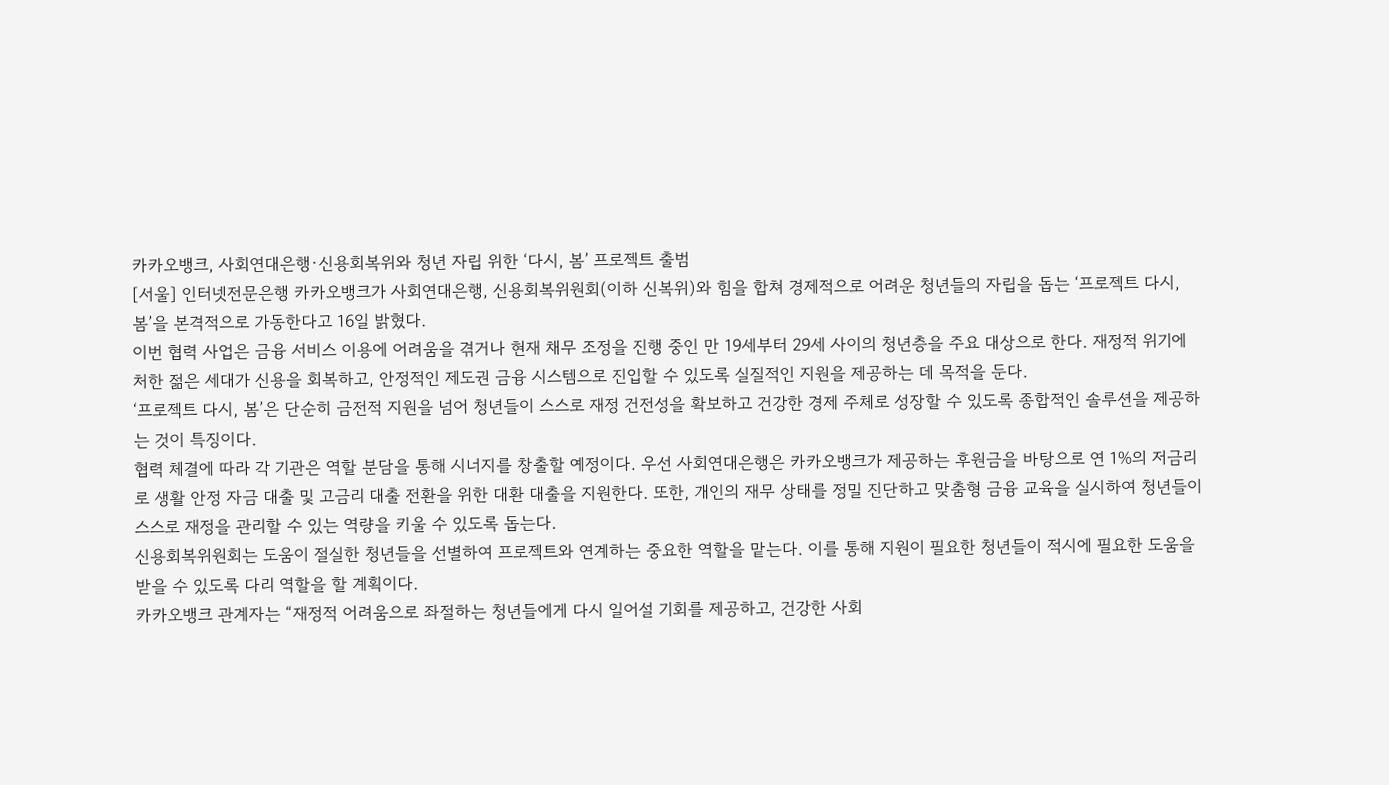카카오뱅크, 사회연대은행·신용회복위와 청년 자립 위한 ‘다시, 봄’ 프로젝트 출범
[서울] 인터넷전문은행 카카오뱅크가 사회연대은행, 신용회복위원회(이하 신복위)와 힘을 합쳐 경제적으로 어려운 청년들의 자립을 돕는 ‘프로젝트 다시, 봄’을 본격적으로 가동한다고 16일 밝혔다.
이번 협력 사업은 금융 서비스 이용에 어려움을 겪거나 현재 채무 조정을 진행 중인 만 19세부터 29세 사이의 청년층을 주요 대상으로 한다. 재정적 위기에 처한 젊은 세대가 신용을 회복하고, 안정적인 제도권 금융 시스템으로 진입할 수 있도록 실질적인 지원을 제공하는 데 목적을 둔다.
‘프로젝트 다시, 봄’은 단순히 금전적 지원을 넘어 청년들이 스스로 재정 건전성을 확보하고 건강한 경제 주체로 성장할 수 있도록 종합적인 솔루션을 제공하는 것이 특징이다.
협력 체결에 따라 각 기관은 역할 분담을 통해 시너지를 창출할 예정이다. 우선 사회연대은행은 카카오뱅크가 제공하는 후원금을 바탕으로 연 1%의 저금리로 생활 안정 자금 대출 및 고금리 대출 전환을 위한 대환 대출을 지원한다. 또한, 개인의 재무 상태를 정밀 진단하고 맞춤형 금융 교육을 실시하여 청년들이 스스로 재정을 관리할 수 있는 역량을 키울 수 있도록 돕는다.
신용회복위원회는 도움이 절실한 청년들을 선별하여 프로젝트와 연계하는 중요한 역할을 맡는다. 이를 통해 지원이 필요한 청년들이 적시에 필요한 도움을 받을 수 있도록 다리 역할을 할 계획이다.
카카오뱅크 관계자는 “재정적 어려움으로 좌절하는 청년들에게 다시 일어설 기회를 제공하고, 건강한 사회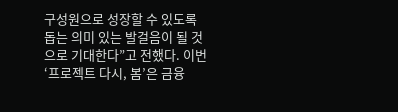구성원으로 성장할 수 있도록 돕는 의미 있는 발걸음이 될 것으로 기대한다”고 전했다. 이번 ‘프로젝트 다시, 봄’은 금융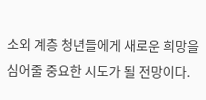소외 계층 청년들에게 새로운 희망을 심어줄 중요한 시도가 될 전망이다.